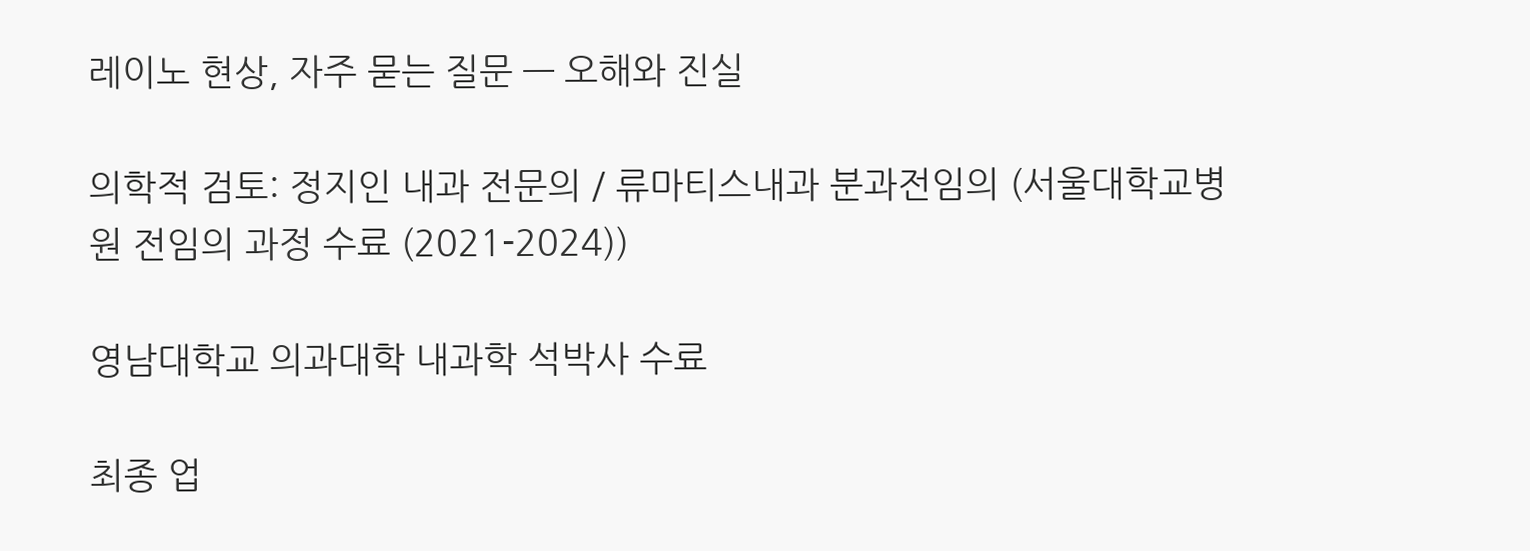레이노 현상, 자주 묻는 질문 — 오해와 진실

의학적 검토: 정지인 내과 전문의 / 류마티스내과 분과전임의 (서울대학교병원 전임의 과정 수료 (2021-2024))

영남대학교 의과대학 내과학 석박사 수료

최종 업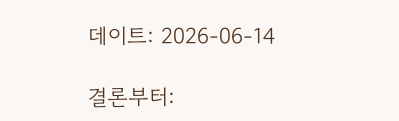데이트: 2026-06-14

결론부터: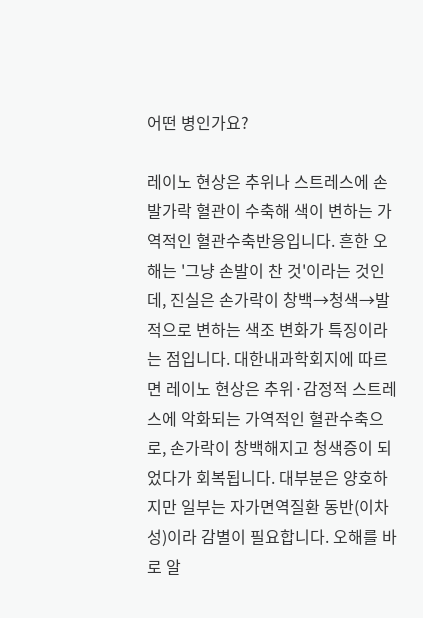어떤 병인가요?

레이노 현상은 추위나 스트레스에 손발가락 혈관이 수축해 색이 변하는 가역적인 혈관수축반응입니다. 흔한 오해는 '그냥 손발이 찬 것'이라는 것인데, 진실은 손가락이 창백→청색→발적으로 변하는 색조 변화가 특징이라는 점입니다. 대한내과학회지에 따르면 레이노 현상은 추위·감정적 스트레스에 악화되는 가역적인 혈관수축으로, 손가락이 창백해지고 청색증이 되었다가 회복됩니다. 대부분은 양호하지만 일부는 자가면역질환 동반(이차성)이라 감별이 필요합니다. 오해를 바로 알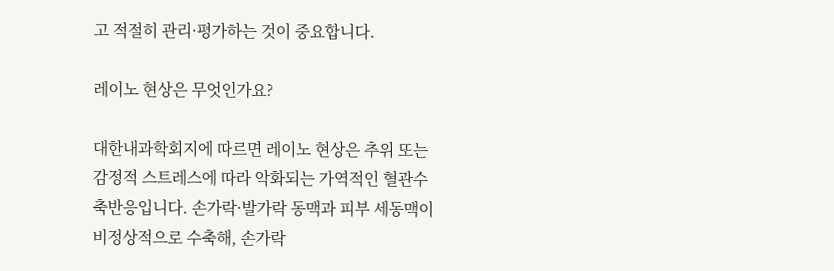고 적절히 관리·평가하는 것이 중요합니다.

레이노 현상은 무엇인가요?

대한내과학회지에 따르면 레이노 현상은 추위 또는 감정적 스트레스에 따라 악화되는 가역적인 혈관수축반응입니다. 손가락·발가락 동맥과 피부 세동맥이 비정상적으로 수축해, 손가락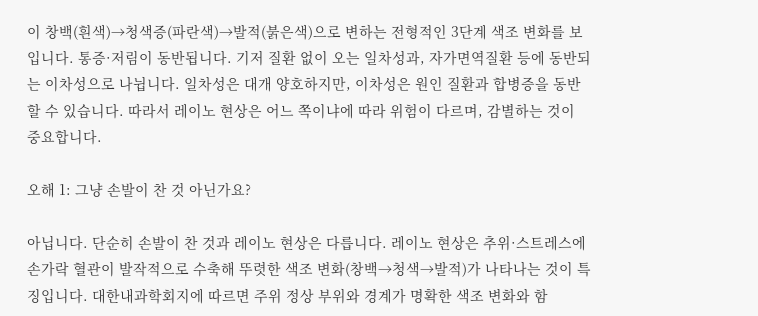이 창백(흰색)→청색증(파란색)→발적(붉은색)으로 변하는 전형적인 3단계 색조 변화를 보입니다. 통증·저림이 동반됩니다. 기저 질환 없이 오는 일차성과, 자가면역질환 등에 동반되는 이차성으로 나뉩니다. 일차성은 대개 양호하지만, 이차성은 원인 질환과 합병증을 동반할 수 있습니다. 따라서 레이노 현상은 어느 쪽이냐에 따라 위험이 다르며, 감별하는 것이 중요합니다.

오해 1: 그냥 손발이 찬 것 아닌가요?

아닙니다. 단순히 손발이 찬 것과 레이노 현상은 다릅니다. 레이노 현상은 추위·스트레스에 손가락 혈관이 발작적으로 수축해 뚜렷한 색조 변화(창백→청색→발적)가 나타나는 것이 특징입니다. 대한내과학회지에 따르면 주위 정상 부위와 경계가 명확한 색조 변화와 함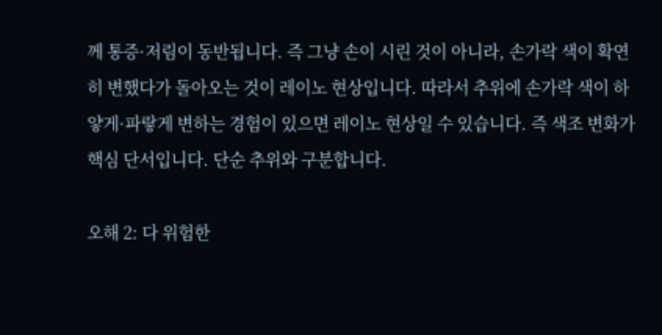께 통증·저림이 동반됩니다. 즉 그냥 손이 시린 것이 아니라, 손가락 색이 확연히 변했다가 돌아오는 것이 레이노 현상입니다. 따라서 추위에 손가락 색이 하얗게·파랗게 변하는 경험이 있으면 레이노 현상일 수 있습니다. 즉 색조 변화가 핵심 단서입니다. 단순 추위와 구분합니다.

오해 2: 다 위험한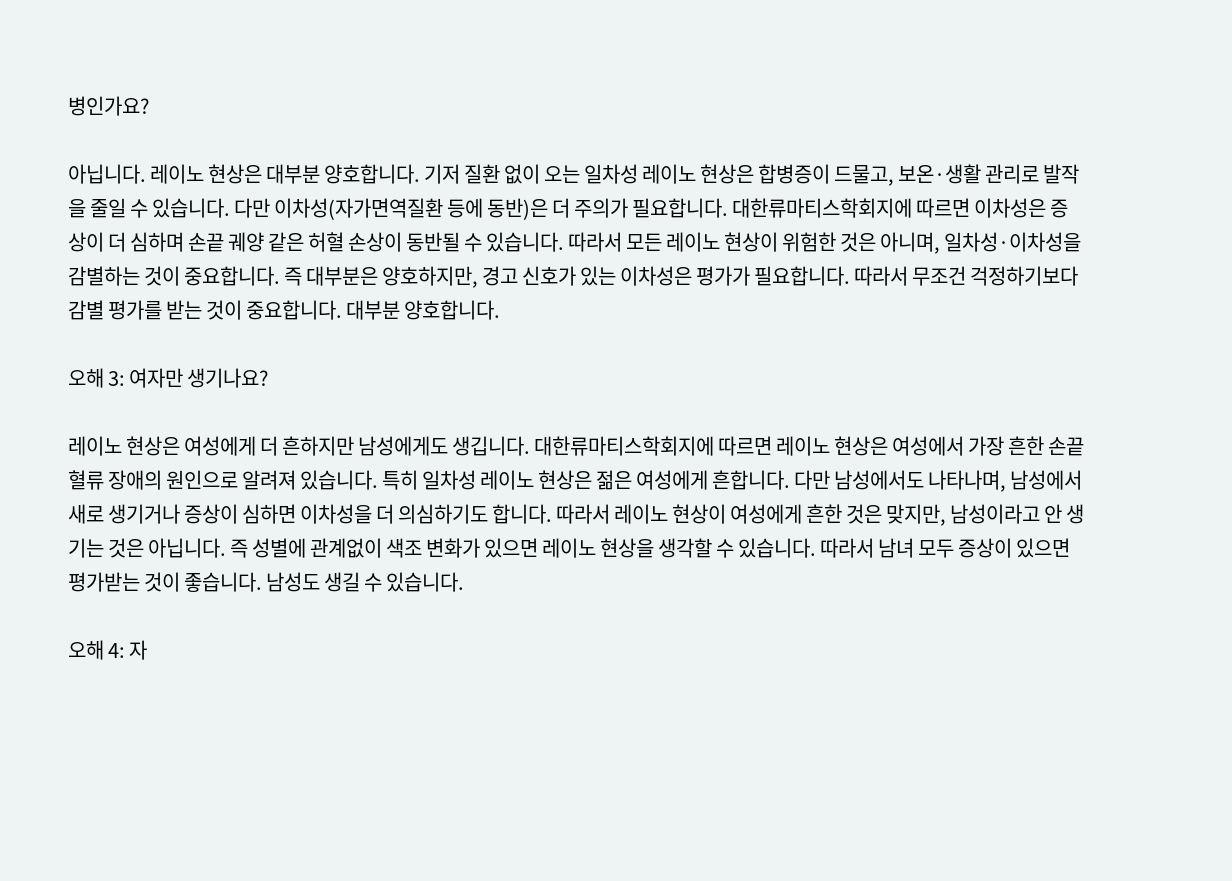병인가요?

아닙니다. 레이노 현상은 대부분 양호합니다. 기저 질환 없이 오는 일차성 레이노 현상은 합병증이 드물고, 보온·생활 관리로 발작을 줄일 수 있습니다. 다만 이차성(자가면역질환 등에 동반)은 더 주의가 필요합니다. 대한류마티스학회지에 따르면 이차성은 증상이 더 심하며 손끝 궤양 같은 허혈 손상이 동반될 수 있습니다. 따라서 모든 레이노 현상이 위험한 것은 아니며, 일차성·이차성을 감별하는 것이 중요합니다. 즉 대부분은 양호하지만, 경고 신호가 있는 이차성은 평가가 필요합니다. 따라서 무조건 걱정하기보다 감별 평가를 받는 것이 중요합니다. 대부분 양호합니다.

오해 3: 여자만 생기나요?

레이노 현상은 여성에게 더 흔하지만 남성에게도 생깁니다. 대한류마티스학회지에 따르면 레이노 현상은 여성에서 가장 흔한 손끝 혈류 장애의 원인으로 알려져 있습니다. 특히 일차성 레이노 현상은 젊은 여성에게 흔합니다. 다만 남성에서도 나타나며, 남성에서 새로 생기거나 증상이 심하면 이차성을 더 의심하기도 합니다. 따라서 레이노 현상이 여성에게 흔한 것은 맞지만, 남성이라고 안 생기는 것은 아닙니다. 즉 성별에 관계없이 색조 변화가 있으면 레이노 현상을 생각할 수 있습니다. 따라서 남녀 모두 증상이 있으면 평가받는 것이 좋습니다. 남성도 생길 수 있습니다.

오해 4: 자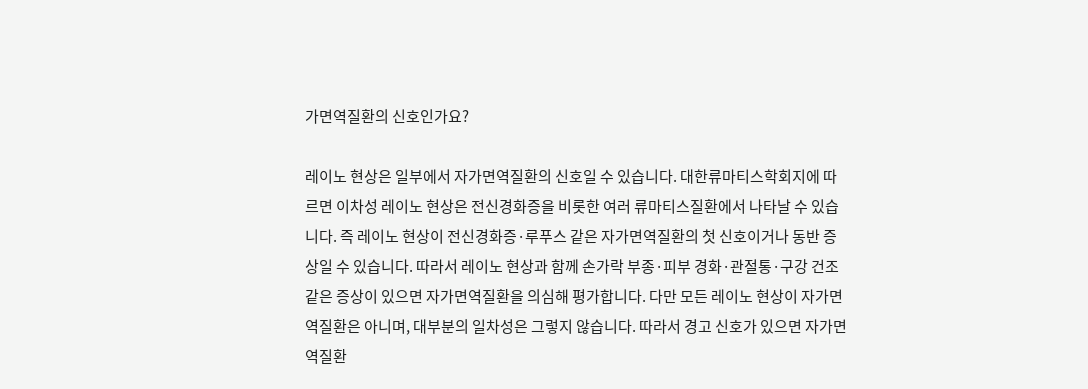가면역질환의 신호인가요?

레이노 현상은 일부에서 자가면역질환의 신호일 수 있습니다. 대한류마티스학회지에 따르면 이차성 레이노 현상은 전신경화증을 비롯한 여러 류마티스질환에서 나타날 수 있습니다. 즉 레이노 현상이 전신경화증·루푸스 같은 자가면역질환의 첫 신호이거나 동반 증상일 수 있습니다. 따라서 레이노 현상과 함께 손가락 부종·피부 경화·관절통·구강 건조 같은 증상이 있으면 자가면역질환을 의심해 평가합니다. 다만 모든 레이노 현상이 자가면역질환은 아니며, 대부분의 일차성은 그렇지 않습니다. 따라서 경고 신호가 있으면 자가면역질환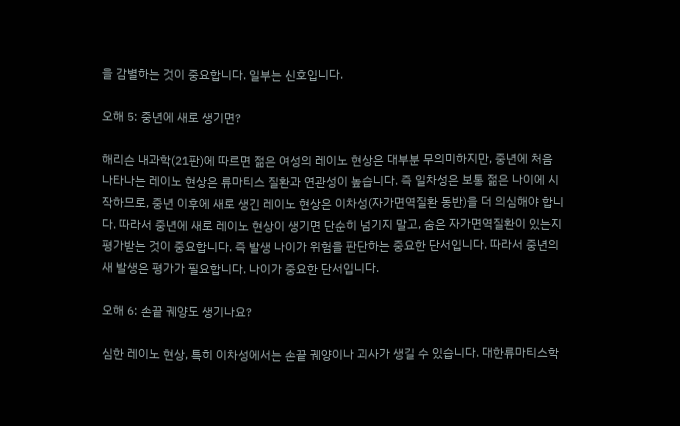을 감별하는 것이 중요합니다. 일부는 신호입니다.

오해 5: 중년에 새로 생기면?

해리슨 내과학(21판)에 따르면 젊은 여성의 레이노 현상은 대부분 무의미하지만, 중년에 처음 나타나는 레이노 현상은 류마티스 질환과 연관성이 높습니다. 즉 일차성은 보통 젊은 나이에 시작하므로, 중년 이후에 새로 생긴 레이노 현상은 이차성(자가면역질환 동반)을 더 의심해야 합니다. 따라서 중년에 새로 레이노 현상이 생기면 단순히 넘기지 말고, 숨은 자가면역질환이 있는지 평가받는 것이 중요합니다. 즉 발생 나이가 위험을 판단하는 중요한 단서입니다. 따라서 중년의 새 발생은 평가가 필요합니다. 나이가 중요한 단서입니다.

오해 6: 손끝 궤양도 생기나요?

심한 레이노 현상, 특히 이차성에서는 손끝 궤양이나 괴사가 생길 수 있습니다. 대한류마티스학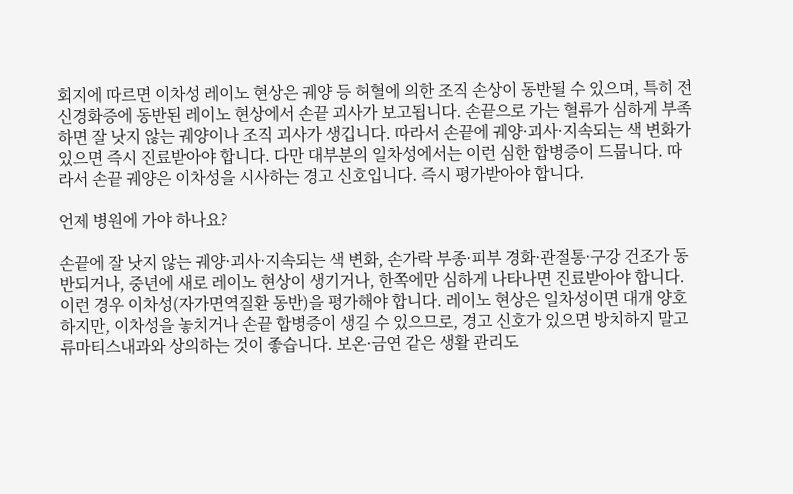회지에 따르면 이차성 레이노 현상은 궤양 등 허혈에 의한 조직 손상이 동반될 수 있으며, 특히 전신경화증에 동반된 레이노 현상에서 손끝 괴사가 보고됩니다. 손끝으로 가는 혈류가 심하게 부족하면 잘 낫지 않는 궤양이나 조직 괴사가 생깁니다. 따라서 손끝에 궤양·괴사·지속되는 색 변화가 있으면 즉시 진료받아야 합니다. 다만 대부분의 일차성에서는 이런 심한 합병증이 드뭅니다. 따라서 손끝 궤양은 이차성을 시사하는 경고 신호입니다. 즉시 평가받아야 합니다.

언제 병원에 가야 하나요?

손끝에 잘 낫지 않는 궤양·괴사·지속되는 색 변화, 손가락 부종·피부 경화·관절통·구강 건조가 동반되거나, 중년에 새로 레이노 현상이 생기거나, 한쪽에만 심하게 나타나면 진료받아야 합니다. 이런 경우 이차성(자가면역질환 동반)을 평가해야 합니다. 레이노 현상은 일차성이면 대개 양호하지만, 이차성을 놓치거나 손끝 합병증이 생길 수 있으므로, 경고 신호가 있으면 방치하지 말고 류마티스내과와 상의하는 것이 좋습니다. 보온·금연 같은 생활 관리도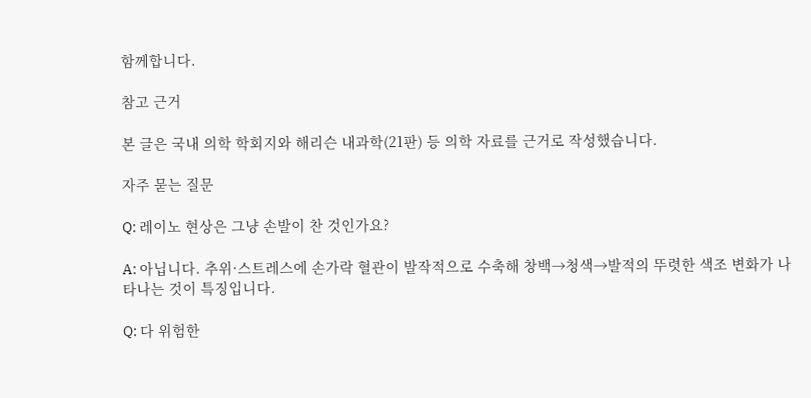함께합니다.

참고 근거

본 글은 국내 의학 학회지와 해리슨 내과학(21판) 등 의학 자료를 근거로 작성했습니다.

자주 묻는 질문

Q: 레이노 현상은 그냥 손발이 찬 것인가요?

A: 아닙니다. 추위·스트레스에 손가락 혈관이 발작적으로 수축해 창백→청색→발적의 뚜렷한 색조 변화가 나타나는 것이 특징입니다.

Q: 다 위험한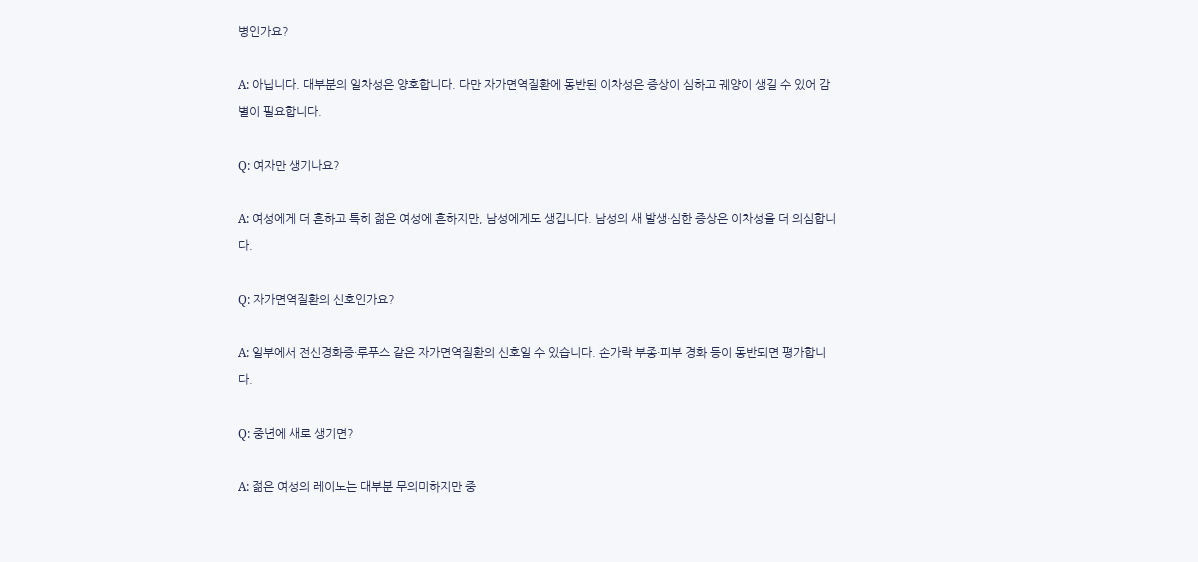병인가요?

A: 아닙니다. 대부분의 일차성은 양호합니다. 다만 자가면역질환에 동반된 이차성은 증상이 심하고 궤양이 생길 수 있어 감별이 필요합니다.

Q: 여자만 생기나요?

A: 여성에게 더 흔하고 특히 젊은 여성에 흔하지만, 남성에게도 생깁니다. 남성의 새 발생·심한 증상은 이차성을 더 의심합니다.

Q: 자가면역질환의 신호인가요?

A: 일부에서 전신경화증·루푸스 같은 자가면역질환의 신호일 수 있습니다. 손가락 부종·피부 경화 등이 동반되면 평가합니다.

Q: 중년에 새로 생기면?

A: 젊은 여성의 레이노는 대부분 무의미하지만 중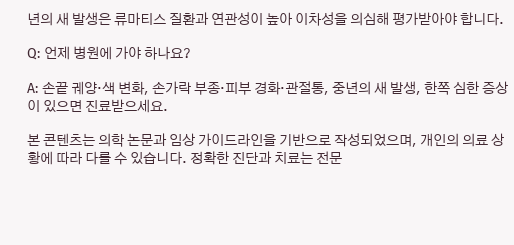년의 새 발생은 류마티스 질환과 연관성이 높아 이차성을 의심해 평가받아야 합니다.

Q: 언제 병원에 가야 하나요?

A: 손끝 궤양·색 변화, 손가락 부종·피부 경화·관절통, 중년의 새 발생, 한쪽 심한 증상이 있으면 진료받으세요.

본 콘텐츠는 의학 논문과 임상 가이드라인을 기반으로 작성되었으며, 개인의 의료 상황에 따라 다를 수 있습니다. 정확한 진단과 치료는 전문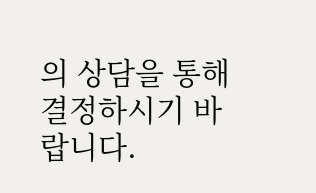의 상담을 통해 결정하시기 바랍니다.